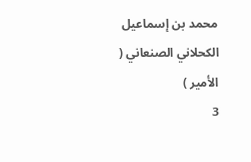محمد بن إسماعيل الكحلاني الصنعاني ( الأمير )
3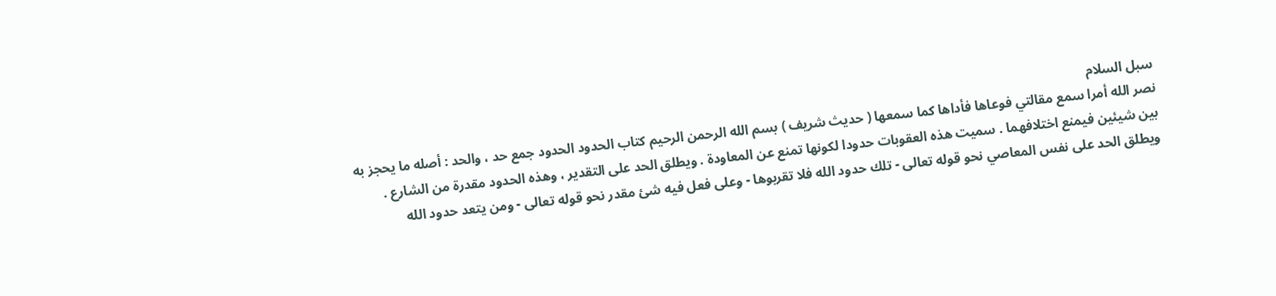سبل السلام
نصر الله أمرا سمع مقالتي فوعاها فأداها كما سمعها ( حديث شريف ) بسم الله الرحمن الرحيم كتاب الحدود الحدود جمع حد ، والحد : أصله ما يحجز به بين شيئين فيمنع اختلافهما . سميت هذه العقوبات حدودا لكونها تمنع عن المعاودة . ويطلق الحد على التقدير ، وهذه الحدود مقدرة من الشارع . ويطلق الحد على نفس المعاصي نحو قوله تعالى - تلك حدود الله فلا تقربوها - وعلى فعل فيه شئ مقدر نحو قوله تعالى - ومن يتعد حدود الله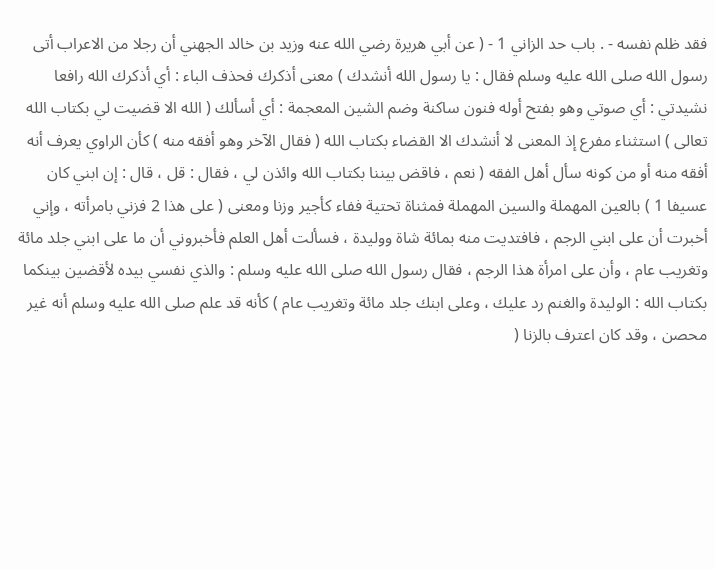فقد ظلم نفسه - . باب حد الزاني 1 - ( عن أبي هريرة رضي الله عنه وزيد بن خالد الجهني أن رجلا من الاعراب أتى رسول الله صلى الله عليه وسلم فقال : يا رسول الله أنشدك ) معنى أذكرك فحذف الباء : أي أذكرك الله رافعا نشيدتي : أي صوتي وهو بفتح أوله فنون ساكنة وضم الشين المعجمة : أي أسألك ( الله الا قضيت لي بكتاب الله تعالى ) استثناء مفرع إذ المعنى لا أنشدك الا القضاء بكتاب الله ( فقال الآخر وهو أفقه منه ) كأن الراوي يعرف أنه أفقه منه أو من كونه سأل أهل الفقه ( نعم ، فاقض بيننا بكتاب الله وائذن لي ، فقال : قل ، قال : إن ابني كان عسيفا 1 ) بالعين المهملة والسين المهملة فمثناة تحتية ففاء كأجير وزنا ومعنى ( على هذا 2 فزني بامرأته ، وإني أخبرت أن على ابني الرجم ، فافتديت منه بمائة شاة ووليدة ، فسألت أهل العلم فأخبروني أن ما على ابني جلد مائة وتغريب عام ، وأن على امرأة هذا الرجم ، فقال رسول الله صلى الله عليه وسلم : والذي نفسي بيده لأقضين بينكما بكتاب الله : الوليدة والغنم رد عليك ، وعلى ابنك جلد مائة وتغريب عام ) كأنه قد علم صلى الله عليه وسلم أنه غير محصن ، وقد كان اعترف بالزنا (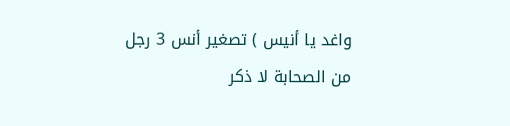واغد يا أنيس ) تصغير أنس 3 رجل من الصحابة لا ذكر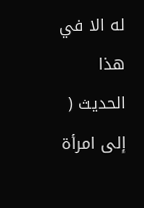له الا في هذا الحديث ( إلى امرأة